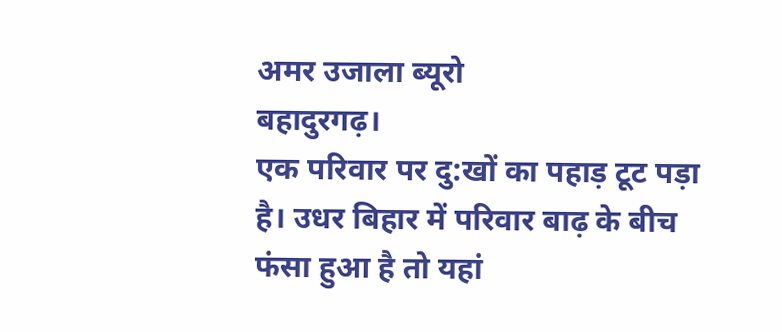अमर उजाला ब्यूरो
बहादुरगढ़।
एक परिवार पर दु:खों का पहाड़ टूट पड़ा है। उधर बिहार में परिवार बाढ़ के बीच फंसा हुआ है तो यहां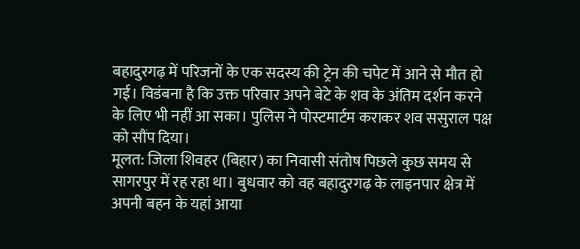बहादुरगढ़ में परिजनों के एक सदस्य की ट्रेन की चपेट में आने से मौत हो गई। विडंबना है कि उक्त परिवार अपने बेटे के शव के अंतिम दर्शन करने के लिए भी नहीं आ सका। पुलिस ने पोस्टमार्टम कराकर शव ससुराल पक्ष को सौंप दिया।
मूलत: जिला शिवहर (बिहार) का निवासी संतोष पिछले कुछ समय से सागरपुर में रह रहा था। बुधवार को वह बहादुरगढ़ के लाइनपार क्षेत्र में अपनी बहन के यहां आया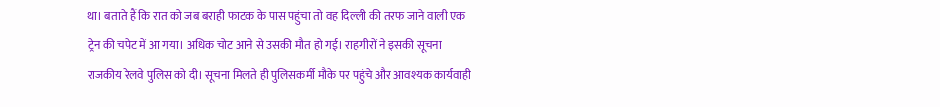था। बताते हैं कि रात को जब बराही फाटक के पास पहुंचा तो वह दिल्ली की तरफ जाने वाली एक ट्रेन की चपेट में आ गया। अधिक चोट आने से उसकी मौत हो गई। राहगीरों ने इसकी सूचना राजकीय रेलवे पुलिस को दी। सूचना मिलते ही पुलिसकर्मी मौके पर पहुंचे और आवश्यक कार्यवाही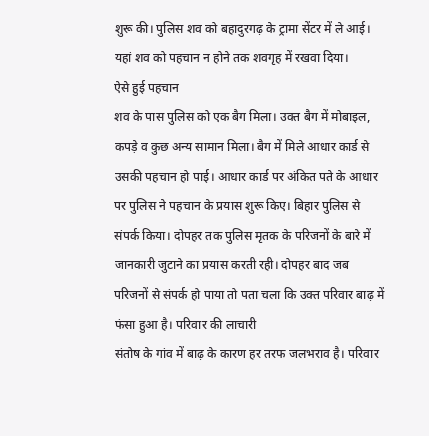शुरू की। पुलिस शव को बहादुरगढ़ के ट्रामा सेंटर में ले आई। यहां शव को पहचान न होने तक शवगृह में रखवा दिया।
ऐसे हुई पहचान
शव के पास पुलिस को एक बैग मिला। उक्त बैग में मोबाइल, कपड़े व कुछ अन्य सामान मिला। बैग में मिले आधार कार्ड से उसकी पहचान हो पाई। आधार कार्ड पर अंकित पते के आधार पर पुलिस ने पहचान के प्रयास शुरू किए। बिहार पुलिस से संपर्क किया। दोपहर तक पुलिस मृतक के परिजनों के बारे में जानकारी जुटाने का प्रयास करती रही। दोपहर बाद जब परिजनों से संपर्क हो पाया तो पता चला कि उक्त परिवार बाढ़ में फंसा हुआ है। परिवार की लाचारी
संतोष के गांव में बाढ़ के कारण हर तरफ जलभराव है। परिवार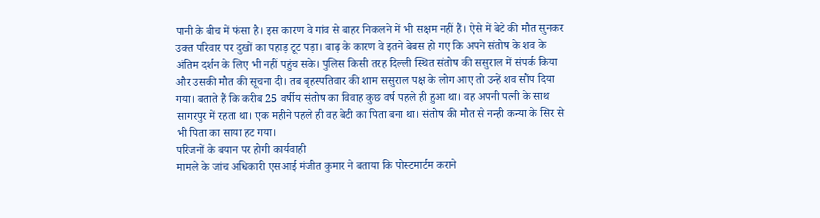पानी के बीच में फंसा है। इस कारण वे गांव से बाहर निकलने में भी सक्षम नहीं हैं। ऐसे में बेटे की मौत सुनकर उक्त परिवार पर दुखों का पहाड़ टूट पड़ा। बाढ़ के कारण वे इतने बेबस हो गए कि अपने संतोष के शव के अंतिम दर्शन के लिए भी नहीं पहुंच सके। पुलिस किसी तरह दिल्ली स्थित संतोष की ससुराल में संपर्क किया और उसकी मौत की सूचना दी। तब बृहस्पतिवार की शाम ससुराल पक्ष के लोग आए तो उन्हें शव सौंप दिया गया। बताते हैं कि करीब 25 वर्षीय संतोष का विवाह कुछ वर्ष पहले ही हुआ था। वह अपनी पत्नी के साथ सागरपुर में रहता था। एक महीने पहले ही वह बेटी का पिता बना था। संतोष की मौत से नन्ही कन्या के सिर से भी पिता का साया हट गया।
परिजनों के बयान पर होगी कार्यवाही
मामले के जांच अधिकारी एसआई मंजीत कुमार ने बताया कि पोस्टमार्टम कराने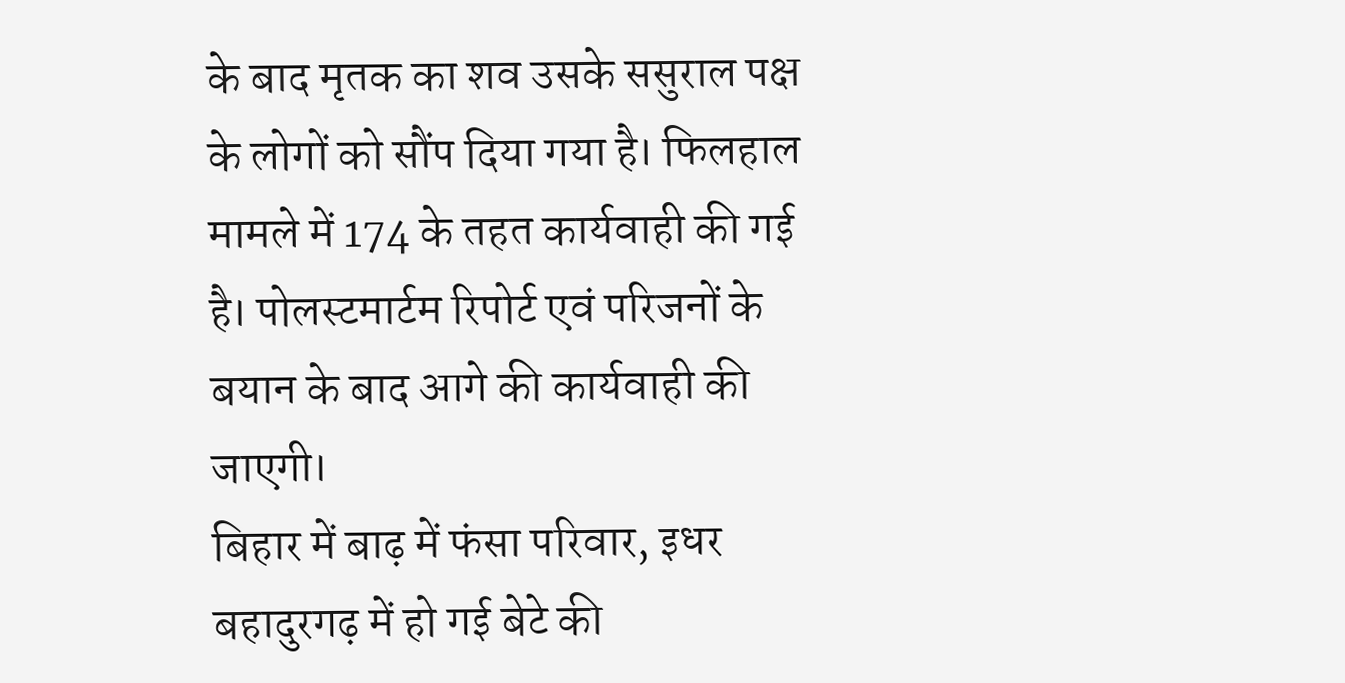के बाद मृतक का शव उसके ससुराल पक्ष के लोगों को सौंप दिया गया है। फिलहाल मामले में 174 के तहत कार्यवाही की गई है। पोलस्टमार्टम रिपोर्ट एवं परिजनों के बयान के बाद आगे की कार्यवाही की जाएगी।
बिहार में बाढ़ में फंसा परिवार, इधर बहादुरगढ़ में हो गई बेटे की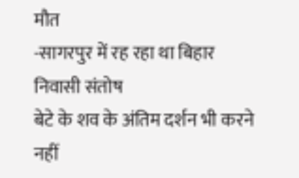मौत
-सागरपुर में रह रहा था बिहार निवासी संतोष
बेटे के शव के अंतिम दर्शन भी करने नहीं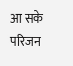आ सके परिजन